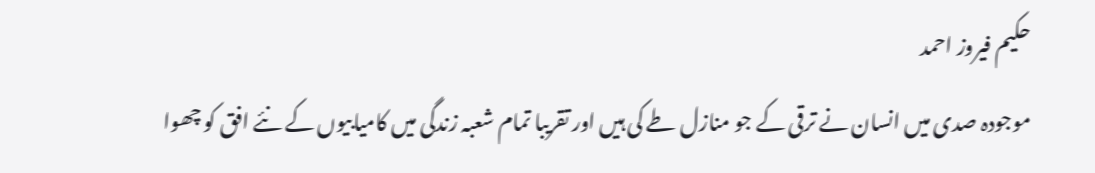حکیم فیروز احمد
موجودہ صدی میں انسان نے ترقی کے جو منازل طے کی ہیں اور تقریبا تمام شعبہ زندگی میں کامیابیوں کے نئے افق کو چھوا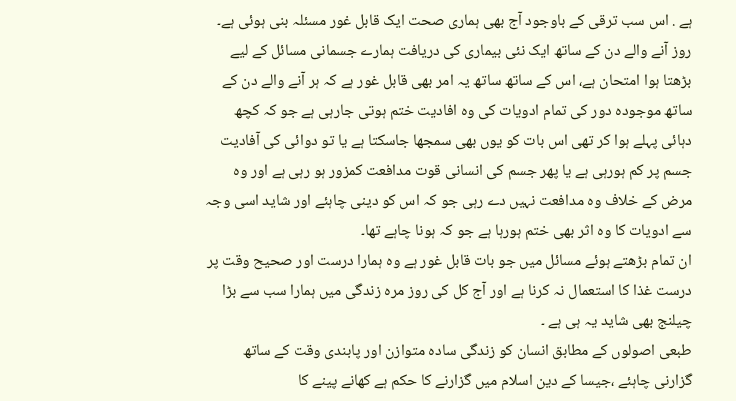ہے . اس سب ترقی کے باوجود آج بھی ہماری صحت ایک قابل غور مسئلہ بنی ہوئی ہے۔
روز آنے والے دن کے ساتھ ایک نئی بیماری کی دریافت ہمارے جسمانی مسائل کے لیے بڑھتا ہوا امتحان ہے، اس کے ساتھ ساتھ یہ امر بھی قابل غور ہے کہ ہر آنے والے دن کے ساتھ موجودہ دور کی تمام ادویات کی وہ افادیت ختم ہوتی جارہی ہے جو کہ کچھ دہائی پہلے ہوا کر تھی اس بات کو یوں بھی سمجھا جاسکتا ہے یا تو دوائی کی آفادیت جسم پر کم ہورہی ہے یا پھر جسم کی انسانی قوت مدافعت کمزور ہو رہی ہے اور وہ مرض کے خلاف وہ مدافعت نہیں دے رہی جو کہ اس کو دینی چاہئے اور شاید اسی وجہ سے ادویات کا وہ اثر بھی ختم ہورہا ہے جو کہ ہونا چاہے تھا۔
ان تمام بڑھتے ہوئے مسائل میں جو بات قابل غور ہے وہ ہمارا درست اور صحیح وقت پر درست غذا کا استعمال نہ کرنا ہے اور آج کل کی روز مرہ زندگی میں ہمارا سب سے بڑا چیلنج بھی شاید یہ ہی ہے ۔
طبعی اصولوں کے مطابق انسان کو زندگی سادہ متوازن اور پابندی وقت کے ساتھ گزارنی چاہئے ،جیسا کے دین اسلام میں گزارنے کا حکم ہے کھانے پینے کا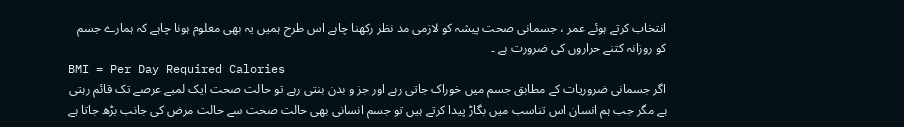انتخاب کرتے ہوئے عمر ، جسمانی صحت پیشہ کو لازمی مد نظر رکھنا چاہے اس طرح ہمیں یہ بھی معلوم ہونا چاہے کہ ہمارے جسم کو روزانہ کتنے حراروں کی ضرورت ہے ۔
BMI = Per Day Required Calories
اگر جسمانی ضروریات کے مطابق جسم میں خوراک جاتی رہے اور جز و بدن بنتی رہے تو حالت صحت ایک لمبے عرصے تک قائم رہتی ہے مگر جب ہم انسان اس تناسب میں بگاڑ پیدا کرتے ہیں تو جسم انسانی بھی حالت صحت سے حالت مرض کی جانب بڑھ جاتا ہے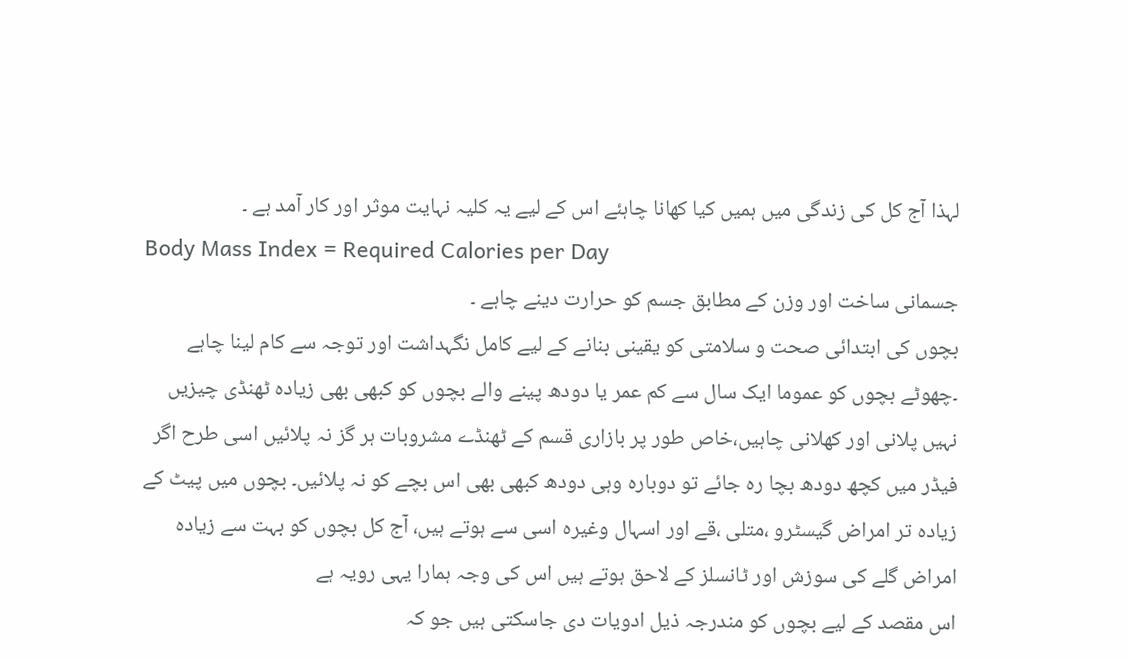لہذا آج کل کی زندگی میں ہمیں کیا کھانا چاہئے اس کے لیے یہ کلیہ نہایت موثر اور کار آمد ہے ۔
Body Mass Index = Required Calories per Day
جسمانی ساخت اور وزن کے مطابق جسم کو حرارت دینے چاہے ۔
بچوں کی ابتدائی صحت و سلامتی کو یقینی بنانے کے لیے کامل نگہداشت اور توجہ سے کام لینا چاہے ۔چھوٹے بچوں کو عموما ایک سال سے کم عمر یا دودھ پینے والے بچوں کو کبھی بھی زیادہ ٹھنڈی چیزیں نہیں پلانی اور کھلانی چاہیں،خاص طور پر بازاری قسم کے ٹھنڈے مشروبات ہر گز نہ پلائیں اسی طرح اگر فیڈر میں کچھ دودھ بچا رہ جائے تو دوبارہ وہی دودھ کبھی بھی اس بچے کو نہ پلائیں۔ بچوں میں پیٹ کے زیادہ تر امراض گیسٹرو ،متلی ،قے اور اسہال وغیرہ اسی سے ہوتے ہیں، آج کل بچوں کو بہت سے زیادہ امراض گلے کی سوزش اور ٹانسلز کے لاحق ہوتے ہیں اس کی وجہ ہمارا یہی رویہ ہے
اس مقصد کے لیے بچوں کو مندرجہ ذیل ادویات دی جاسکتی ہیں جو کہ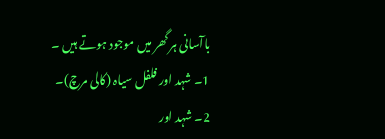باآسانی ہر گھر میں موجود ہوتے ہیں ۔
1۔ شہد اور فلفل سیاہ (کالی مرچ)۔
2۔ شہد اور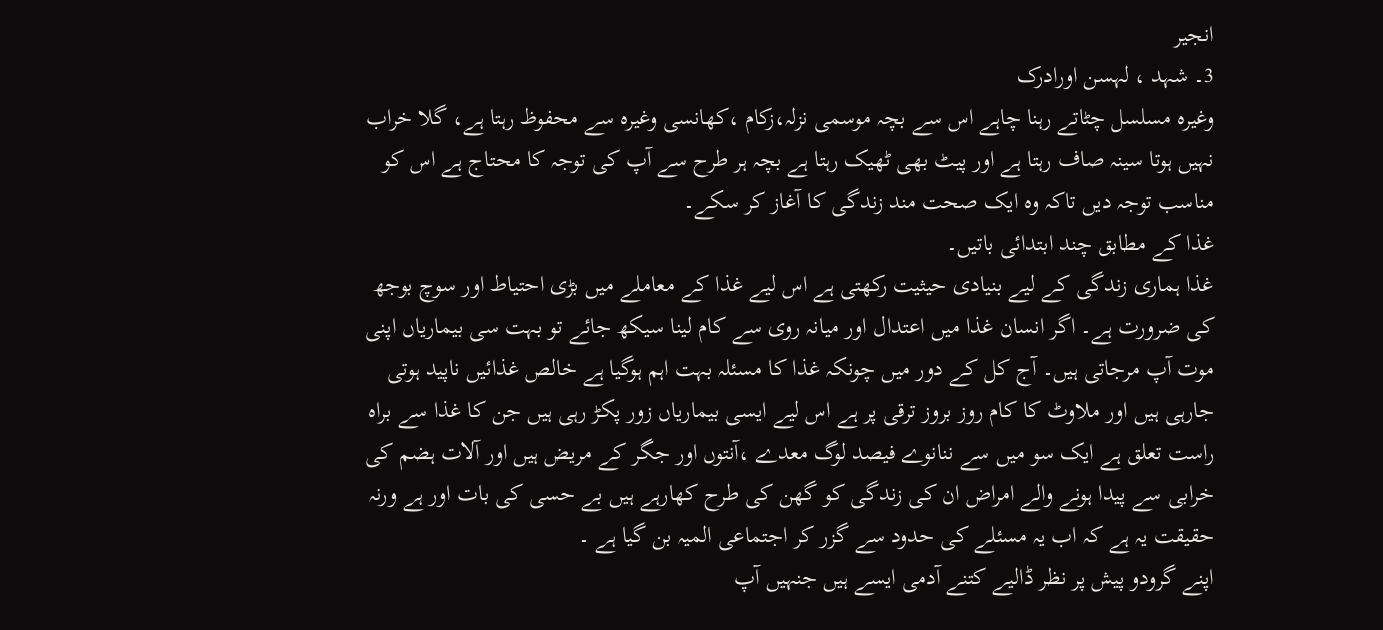انجیر
3۔ شہد ، لہسن اورادرک
وغیرہ مسلسل چٹاتے رہنا چاہے اس سے بچہ موسمی نزلہ،زکام ،کھانسی وغیرہ سے محفوظ رہتا ہے، گلا خراب نہیں ہوتا سینہ صاف رہتا ہے اور پیٹ بھی ٹھیک رہتا ہے بچہ ہر طرح سے آپ کی توجہ کا محتاج ہے اس کو مناسب توجہ دیں تاکہ وہ ایک صحت مند زندگی کا آغاز کر سکے۔
غذا کے مطابق چند ابتدائی باتیں۔
غذا ہماری زندگی کے لیے بنیادی حیثیت رکھتی ہے اس لیے غذا کے معاملے میں بڑی احتیاط اور سوچ بوجھ کی ضرورت ہے۔ اگر انسان غذا میں اعتدال اور میانہ روی سے کام لینا سیکھ جائے تو بہت سی بیماریاں اپنی موت آپ مرجاتی ہیں۔ آج کل کے دور میں چونکہ غذا کا مسئلہ بہت اہم ہوگیا ہے خالص غذائیں ناپید ہوتی جارہی ہیں اور ملاوٹ کا کام روز بروز ترقی پر ہے اس لیے ایسی بیماریاں زور پکڑ رہی ہیں جن کا غذا سے براہ راست تعلق ہے ایک سو میں سے ننانوے فیصد لوگ معدے ،آنتوں اور جگر کے مریض ہیں اور آلات ہضم کی خرابی سے پیدا ہونے والے امراض ان کی زندگی کو گھن کی طرح کھارہے ہیں بے حسی کی بات اور ہے ورنہ حقیقت یہ ہے کہ اب یہ مسئلے کی حدود سے گزر کر اجتماعی المیہ بن گیا ہے ۔
اپنے گرودو پیش پر نظر ڈالیے کتنے آدمی ایسے ہیں جنہیں آپ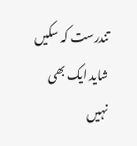تندرست کہ سکیں شاید ایک بھی نہیں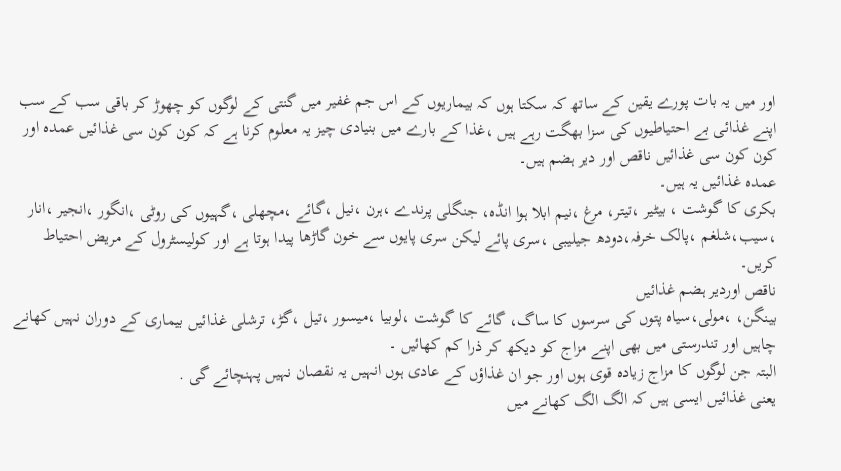اور میں یہ بات پورے یقین کے ساتھ کہ سکتا ہوں کہ بیماریوں کے اس جم غفیر میں گنتی کے لوگوں کو چھوڑ کر باقی سب کے سب اپنے غذائی بے احتیاطیوں کی سزا بھگت رہے ہیں ،غذا کے بارے میں بنیادی چیز یہ معلوم کرنا ہے کہ کون کون سی غذائیں عمدہ اور کون کون سی غذائیں ناقص اور دیر ہضم ہیں۔
عمدہ غذائیں یہ ہیں۔
بکری کا گوشت ، بیٹیر ،تیتر، مرغ ،نیم ابلا ہوا انڈہ، جنگلی پرندے ،ہرن ،نیل ،گائے ،مچھلی ،گہیوں کی روٹی ،انگور ،انجیر ،انار ،سیب،شلغم ،پالک خرفہ،دودھ جیلیبی ،سری پائے لیکن سری پایوں سے خون گاڑھا پیدا ہوتا ہے اور کولیسٹرول کے مریض احتیاط کریں۔
ناقص اوردیر ہضم غذائیں
بینگن، ،مولی،سیاہ پتوں کی سرسوں کا ساگ، گائے کا گوشت ،لوبیا ،میسور ،تیل ،گڑ، ترشلی غذائیں بیماری کے دوران نہیں کھانے چاہیں اور تندرستی میں بھی اپنے مزاج کو دیکھ کر ذرا کم کھائیں ۔
البتہ جن لوگوں کا مزاج زیادہ قوی ہوں اور جو ان غذاؤں کے عادی ہوں انہیں یہ نقصان نہیں پہنچائے گی .
یعنی غذائیں ایسی ہیں کہ الگ الگ کھانے میں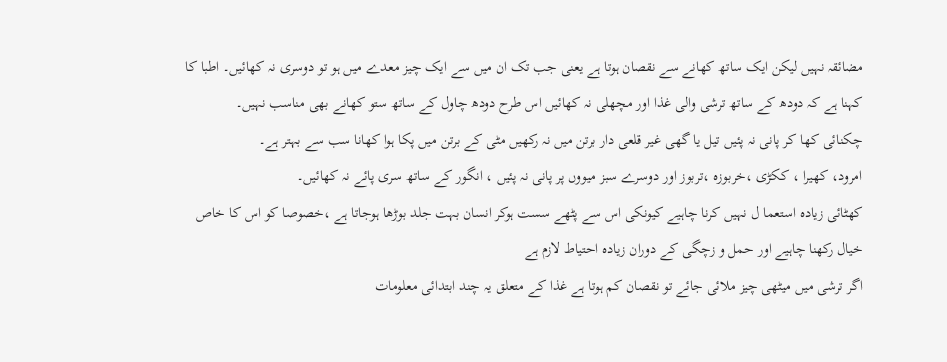مضائقہ نہیں لیکن ایک ساتھ کھانے سے نقصان ہوتا ہے یعنی جب تک ان میں سے ایک چیز معدے میں ہو تو دوسری نہ کھائیں۔ اطبا کا کہنا ہے کہ دودھ کے ساتھ ترشی والی غذا اور مچھلی نہ کھائیں اس طرح دودھ چاول کے ساتھ ستو کھانے بھی مناسب نہیں۔
چکنائی کھا کر پانی نہ پئیں تیل یا گھی غیر قلعی دار برتن میں نہ رکھیں مٹی کے برتن میں پکا ہوا کھانا سب سے بہتر ہے۔
امرود، کھیرا ، ککڑی ،خربوزہ ،تربوز اور دوسرے سبز میووں پر پانی نہ پئیں ، انگور کے ساتھ سری پائے نہ کھائیں۔
کھٹائی زیادہ استعما ل نہیں کرنا چاہیے کیونکی اس سے پٹھے سست ہوکر انسان بہت جلد بوڑھا ہوجاتا ہے ،خصوصا کو اس کا خاص خیال رکھنا چاہیے اور حمل و زچگی کے دوران زیادہ احتیاط لازم ہے
اگر ترشی میں میٹھی چیز ملائی جائے تو نقصان کم ہوتا ہے غذا کے متعلق یہ چند ابتدائی معلومات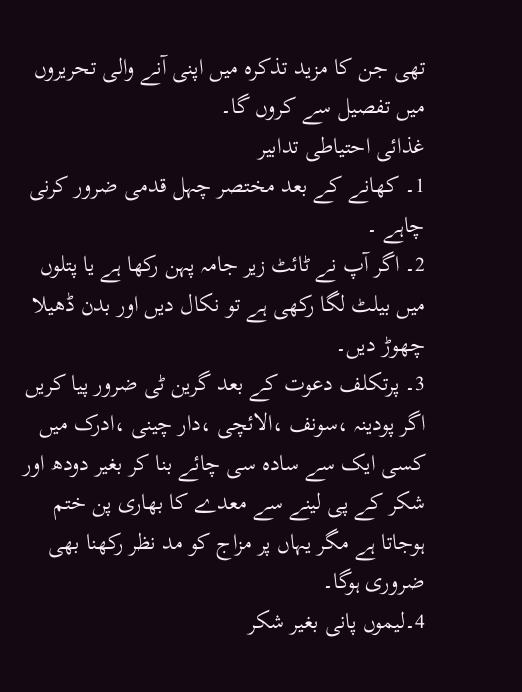تھی جن کا مزید تذکرہ میں اپنی آنے والی تحریروں میں تفصیل سے کروں گا۔
غذائی احتیاطی تدابیر
1۔ کھانے کے بعد مختصر چہل قدمی ضرور کرنی چاہے ۔
2۔ اگر آپ نے ٹائٹ زیر جامہ پہن رکھا ہے یا پتلوں میں بیلٹ لگا رکھی ہے تو نکال دیں اور بدن ڈھیلا چھوڑ دیں۔
3۔ پرتکلف دعوت کے بعد گرین ٹی ضرور پیا کریں اگر پودینہ ،سونف ،الائچی ،دار چینی ،ادرک میں کسی ایک سے سادہ سی چائے بنا کر بغیر دودھ اور شکر کے پی لینے سے معدے کا بھاری پن ختم ہوجاتا ہے مگر یہاں پر مزاج کو مد نظر رکھنا بھی ضروری ہوگا۔
4۔لیموں پانی بغیر شکر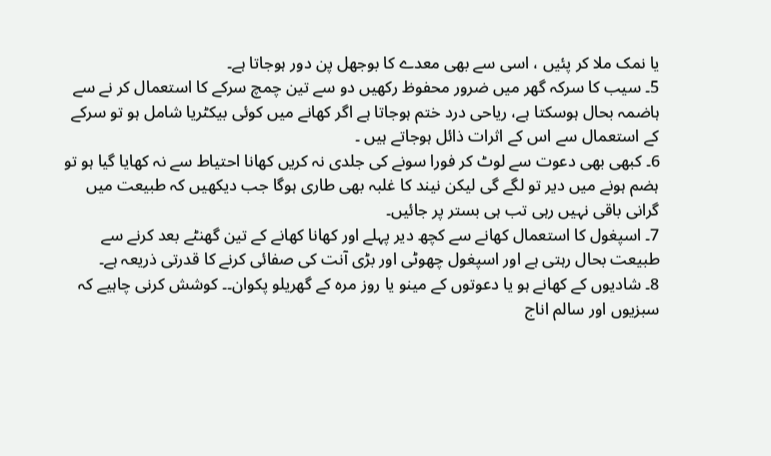یا نمک ملا کر پئیں ، اسی سے بھی معدے کا بوجھل پن دور ہوجاتا ہے۔
5۔ سیب کا سرکہ گھر میں ضرور محفوظ رکھیں دو سے تین چمچ سرکے کا استعمال کر نے سے ہاضمہ بحال ہوسکتا ہے، ریاحی درد ختم ہوجاتا ہے اگر کھانے میں کوئی بیکٹریا شامل ہو تو سرکے کے استعمال سے اس کے اثرات ذائل ہوجاتے ہیں ۔
6۔ کبھی بھی دعوت سے لوٹ کر فورا سونے کی جلدی نہ کریں کھانا احتیاط سے نہ کھایا گیا ہو تو ہضم ہونے میں دیر تو لگے گی لیکن نیند کا غلبہ بھی طاری ہوگا جب دیکھیں کہ طبیعت میں گرانی باقی نہیں رہی تب ہی بستر پر جائیں۔
7۔ اسپغول کا استعمال کھانے سے کچھ دیر پہلے اور کھانا کھانے کے تین گھنٹے بعد کرنے سے طبیعت بحال رہتی ہے اور اسپغول چھوٹی اور بڑی آنت کی صفائی کرنے کا قدرتی ذریعہ ہے۔
8۔ شادیوں کے کھانے ہو یا دعوتوں کے مینو یا روز مرہ کے گھریلو پکوان۔۔ کوشش کرنی چاہیے کہ سبزیوں اور سالم اناج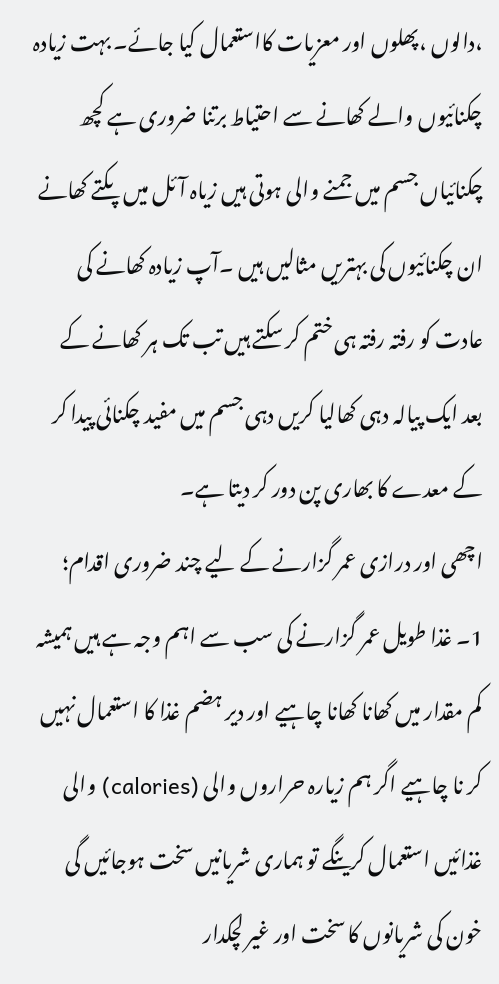،دالوں ،پھلوں اور معزیات کااستعمال کیا جائے۔ بہت زیادہ چکنائیوں والے کھانے سے احتیاط برتنا ضروری ہے کچھ چکنائیاں جسم میں جمنے والی ہوتی ہیں زیاہ آئل میں پکتے کھانے ان چکنائیوں کی بہتریں مثالیں ہیں ۔آپ زیادہ کھانے کی عادت کو رفتہ رفتہ ہی ختم کر سکتے ہیں تب تک ہر کھانے کے بعد ایک پیالہ دہی کھالیا کریں دہی جسم میں مفید چکنائی پیدا کر کے معدے کا بھاری پن دور کر دیتا ہے۔
اچھی اور درازی عمر گزارنے کے لیے چند ضروری اقدام؛
1۔ غذا طویل عمر گزارنے کی سب سے اہم وجہ ہے ہیں ہمیشہ کم مقدار میں کھانا کھانا چاہیے اور دیر ہضم غذا کا استعمال نہیں کر نا چاہیے اگر ہم زیارہ حراروں والی (calories) والی غذائیں استعمال کرینگے تو ہماری شریانیں سخت ہوجائیں گی خون کی شریانوں کا سخت اور غیر لچکدار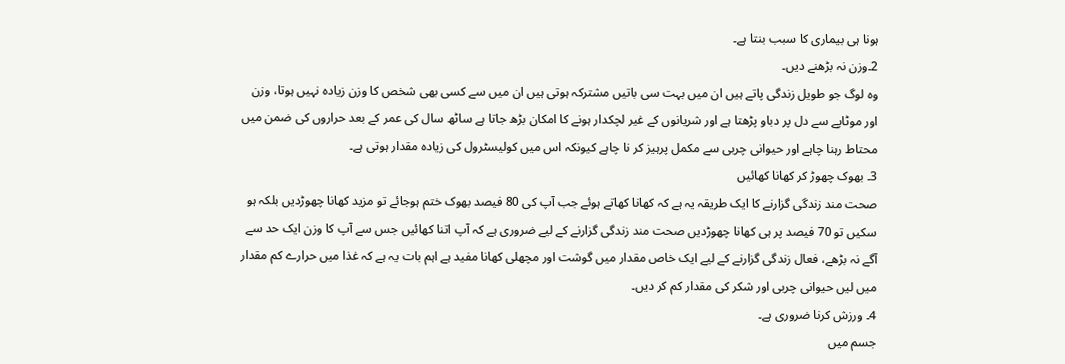ہونا ہی بیماری کا سبب بنتا ہے۔
2۔وزن نہ بڑھنے دیں۔
وہ لوگ جو طویل زندگی پاتے ہیں ان میں بہت سی باتیں مشترکہ ہوتی ہیں ان میں سے کسی بھی شخص کا وزن زیادہ نہیں ہوتا، وزن اور موٹاپے سے دل پر دباو پڑھتا ہے اور شریانوں کے غیر لچکدار ہونے کا امکان بڑھ جاتا ہے ساٹھ سال کی عمر کے بعد حراروں کی ضمن میں محتاط رہنا چاہے اور حیوانی چربی سے مکمل پرہیز کر نا چاہے کیونکہ اس میں کولیسٹرول کی زیادہ مقدار ہوتی ہے۔
3۔ بھوک چھوڑ کر کھانا کھائیں
صحت مند زندگی گزارنے کا ایک طریقہ یہ ہے کہ کھانا کھاتے ہوئے جب آپ کی 80 فیصد بھوک ختم ہوجائے تو مزید کھانا چھوڑدیں بلکہ ہو سکیں تو 70 فیصد پر ہی کھانا چھوڑدیں صحت مند زندگی گزارنے کے لیے ضروری ہے کہ آپ اتنا کھائیں جس سے آپ کا وزن ایک حد سے آگے نہ بڑھے، فعال زندگی گزارنے کے لیے ایک خاص مقدار میں گوشت اور مچھلی کھانا مفید ہے اہم بات یہ ہے کہ غذا میں حرارے کم مقدار میں لیں حیوانی چربی اور شکر کی مقدار کم کر دیں۔
4۔ ورزش کرنا ضروری ہے۔
جسم میں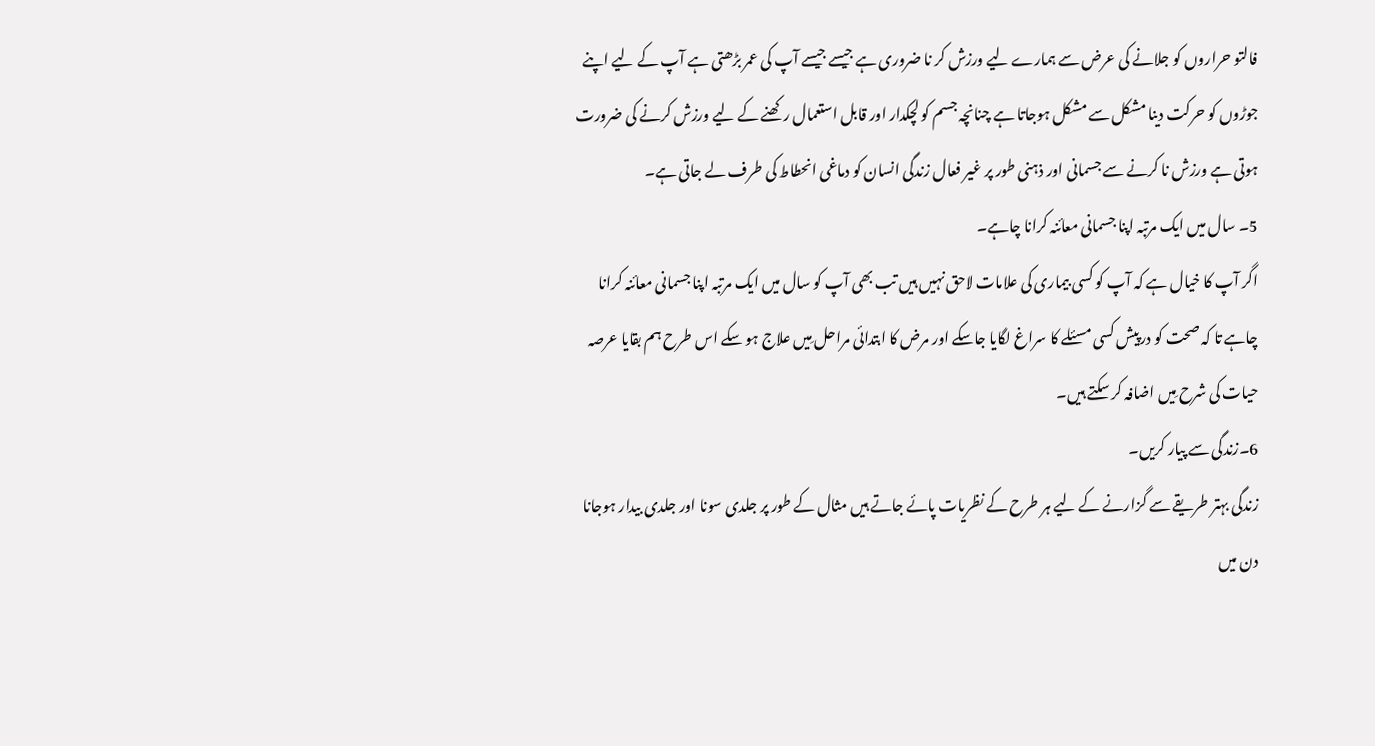فالتو حراروں کو جلانے کی عرض سے ہمارے لیے ورزش کر نا ضروری ہے جیسے جیسے آپ کی عمر بڑھتی ہے آپ کے لیے اپنے جوڑوں کو حرکت دینا مشکل سے مشکل ہوجاتا ہے چنانچہ جسم کو لچکدار اور قابل استعمال رکھنے کے لیے ورزش کرنے کی ضرورت ہوتی ہے ورزش نا کرنے سے جسمانی اور ذہنی طور پر غیر فعال زندگی انسان کو دماغی انحطاط کی طرف لے جاتی ہے۔
5۔ سال میں ایک مرتبہ اپنا جسمانی معائنہ کرانا چاہے۔
اگر آپ کا خیال ہے کہ آپ کو کسی بیماری کی علامات لاحق نہیں ہیں تب بھی آپ کو سال میں ایک مرتبہ اپنا جسمانی معائنہ کرانا چاہے تا کہ صحت کو درپیش کسی مسئلے کا سراغ لگایا جاسکے اور مرض کا ابتدائی مراحل مِیں علاج ہو سکے اس طرح ہم بقایا عرصہ حیات کی شرح مِیں اضافہ کر سکتے ہیں۔
6۔زندگی سے پیار کریں۔
زندگی بہتر طریقے سے گزارنے کے لیے ہر طرح کے نظریات پائے جاتے ہیں مثال کے طور پر جلدی سونا اور جلدی بیدار ہوجانا دن میں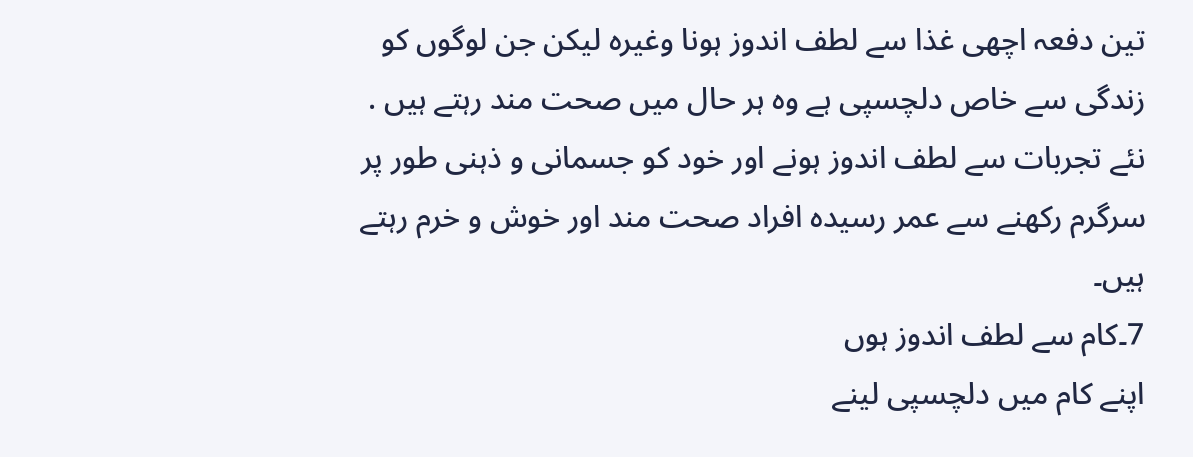تین دفعہ اچھی غذا سے لطف اندوز ہونا وغیرہ لیکن جن لوگوں کو زندگی سے خاص دلچسپی ہے وہ ہر حال میں صحت مند رہتے ہیں . نئے تجربات سے لطف اندوز ہونے اور خود کو جسمانی و ذہنی طور پر سرگرم رکھنے سے عمر رسیدہ افراد صحت مند اور خوش و خرم رہتے ہیں۔
7۔کام سے لطف اندوز ہوں
اپنے کام میں دلچسپی لینے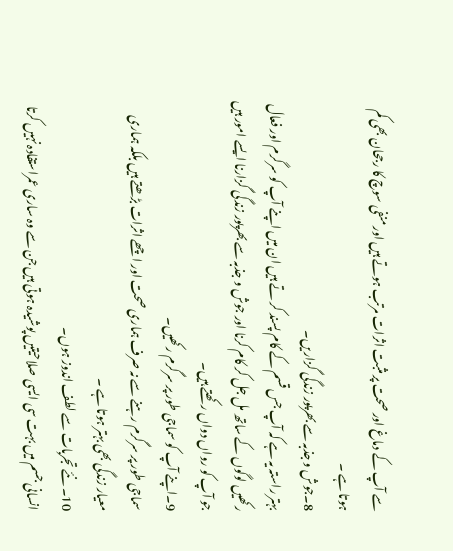سے آپ کے دماغ اور صحت پر مثبت اثرات مرتب ہوتے ہیں اور منفی سوچ کا رجحان بھی کم ہوتا ہے ۔
8۔جوش و جذبہ سے بھرپور زندگی گزاریں۔
بہتر راستہ یہ ہے کہ آپ جس قسم کے کام پسند کر تے ہیں ان میں اپنے آپ کو سرگرم اور فعال رکھیں لوگوں کے ساتھ مل جل کر کام کرنا اور جوش و جذبہ سے بھرپور زندگی گزارنا ایسے امور ہیں جو آپ کو رواں دواں رکھتے ہیں۔
9۔اپنے آپ کو سماجی طور پر سرگرم رکھیں۔
سماجی طور پر سرگرم رہنے سے نہ صرف ہماری صحت اور اچھے اثرات بڑھتے ہیں بلکہ ہماری معیار زندگی بھی بہتر ہوتا ہے ۔
10۔ نئے تجربات سے لطف اندوز ہوں۔
انسانی جسم میں بہت سی ایسی صلاحیتیں پوشیدہ ہوتی ہیں جن سے وہ ساری عمراستفادہ نہیں کرتا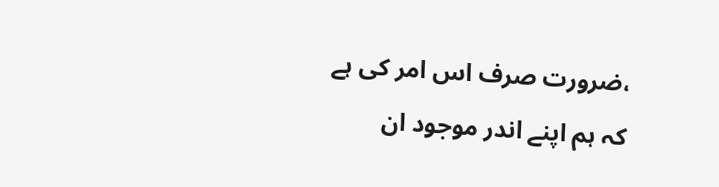،ضرورت صرف اس امر کی ہے کہ ہم اپنے اندر موجود ان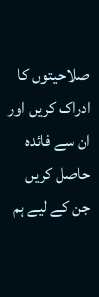صلاحیتوں کا ادراک کریں اور ان سے فائدہ حاصل کریں جن کے لیے ہم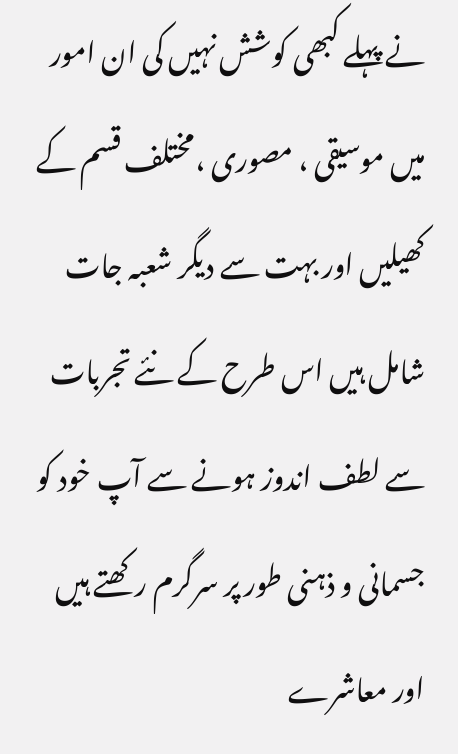نے پہلے کبھی کوشش نہیں کی ان امور میں موسیقی ، مصوری ،مختلف قسم کے کھیلیں اور بہت سے دیگر شعبہ جات شامل ہیں اس طرح کے نئے تجربات سے لطف اندوز ہونے سے آپ خود کو جسمانی و ذہنی طور پر سرگرم رکھتے ہیں اور معاشرے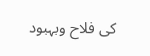کی فلاح وبہبود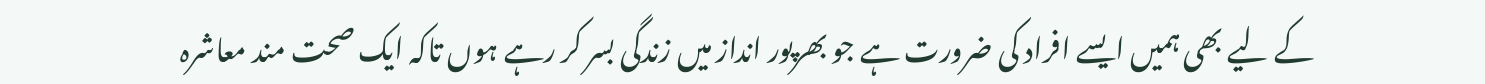کے لیے بھی ہمیں ایسے افراد کی ضرورت ہے جو بھرپور انداز میں زندگی بسر کر رہے ہوں تاکہ ایک صحت مند معاشرہ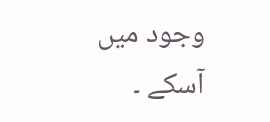وجود میں آسکے ۔